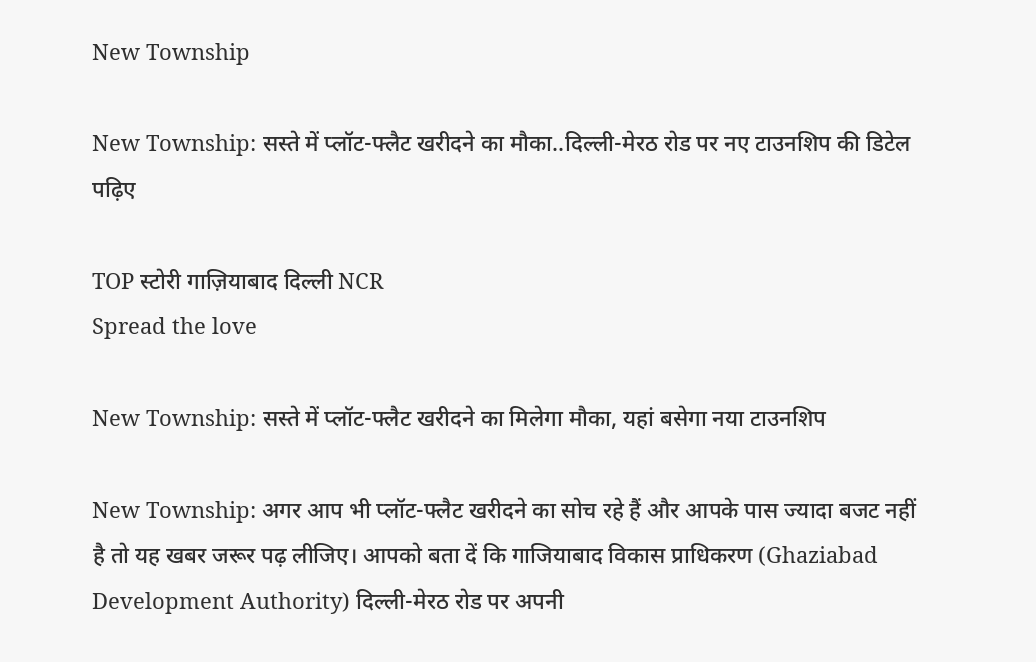New Township

New Township: सस्ते में प्लॉट-फ्लैट खरीदने का मौका..दिल्ली-मेरठ रोड पर नए टाउनशिप की डिटेल पढ़िए

TOP स्टोरी गाज़ियाबाद दिल्ली NCR
Spread the love

New Township: सस्ते में प्लॉट-फ्लैट खरीदने का मिलेगा मौका, यहां बसेगा नया टाउनशिप

New Township: अगर आप भी प्लॉट-फ्लैट खरीदने का सोच रहे हैं और आपके पास ज्यादा बजट नहीं है तो यह खबर जरूर पढ़ लीजिए। आपको बता दें कि गाजियाबाद विकास प्राधिकरण (Ghaziabad Development Authority) दिल्‍ली-मेरठ रोड पर अपनी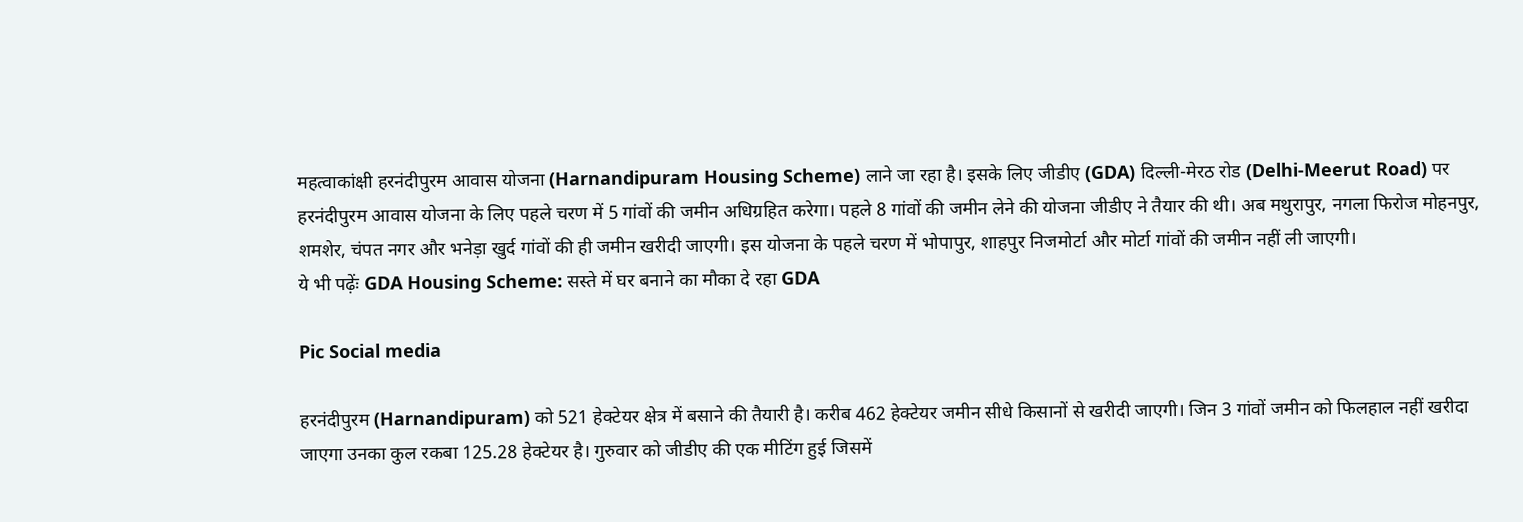महत्वाकांक्षी हरनंदीपुरम आवास योजना (Harnandipuram Housing Scheme) लाने जा रहा है। इसके लिए जीडीए (GDA) दिल्‍ली-मेरठ रोड (Delhi-Meerut Road) पर हरनंदीपुरम आवास योजना के लिए पहले चरण में 5 गांवों की जमीन अधिग्रहित करेगा। पहले 8 गांवों की जमीन लेने की योजना जीडीए ने तैयार की थी। अब मथुरापुर, नगला फिरोज मोहनपुर, शमशेर, चंपत नगर और भनेड़ा खुर्द गांवों की ही जमीन खरीदी जाएगी। इस योजना के पहले चरण में भोपापुर, शाहपुर निजमोर्टा और मोर्टा गांवों की जमीन नहीं ली जाएगी।
ये भी पढ़ेंः GDA Housing Scheme: सस्ते में घर बनाने का मौका दे रहा GDA

Pic Social media

हरनंदीपुरम (Harnandipuram) को 521 हेक्टेयर क्षेत्र में बसाने की तैयारी है। करीब 462 हेक्टेयर जमीन सीधे किसानों से खरीदी जाएगी। जिन 3 गांवों जमीन को फिलहाल नहीं खरीदा जाएगा उनका कुल रकबा 125.28 हेक्टेयर है। गुरुवार को जीडीए की एक मीटिंग हुई जिसमें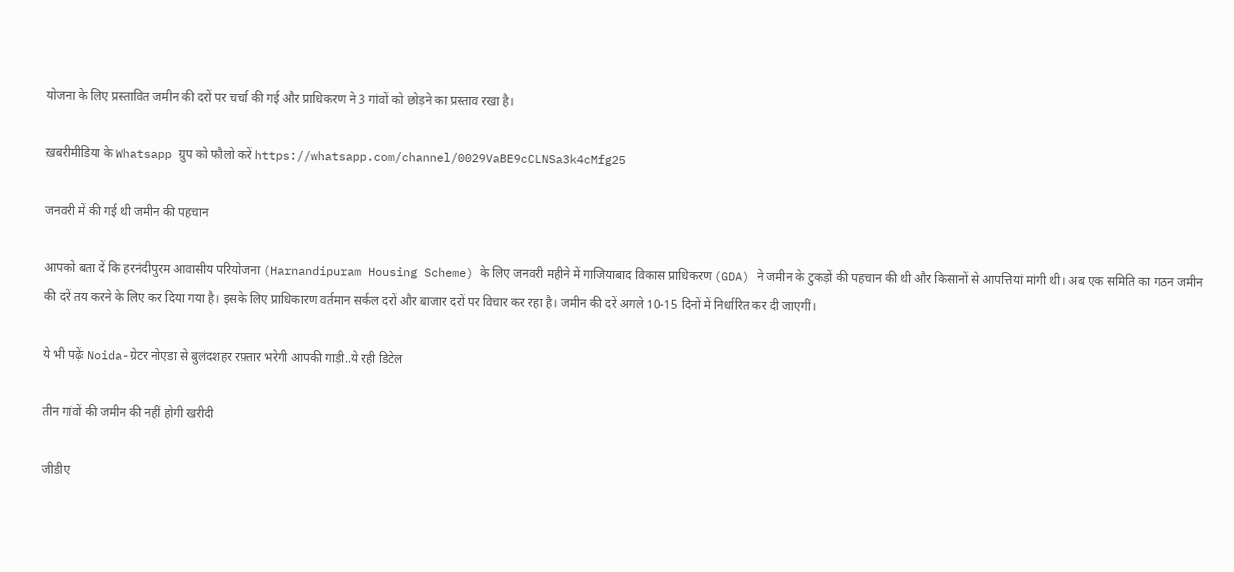योजना के लिए प्रस्तावित जमीन की दरों पर चर्चा की गई और प्राधिकरण ने 3 गांवों को छोड़ने का प्रस्ताव रखा है।

ख़बरीमीडिया के Whatsapp ग्रुप को फौलो करें https://whatsapp.com/channel/0029VaBE9cCLNSa3k4cMfg25

जनवरी में की गई थी जमीन की पहचान

आपको बता दें कि हरनंदीपुरम आवासीय परियोजना (Harnandipuram Housing Scheme) के लिए जनवरी महीने में गाजियाबाद विकास प्राधिकरण (GDA) ने जमीन के टुकड़ों की पहचान की थी और किसानों से आपत्तियां मांगी थी। अब एक समिति का गठन जमीन की दरें तय करने के लिए कर दिया गया है। इसके लिए प्राधिकारण वर्तमान सर्कल दरों और बाजार दरों पर विचार कर रहा है। जमीन की दरें अगले 10-15 दिनों में निर्धारित कर दी जाएगीं।

ये भी पढ़ेंः Noida-ग्रेटर नोएडा से बुलंदशहर रफ़्तार भरेगी आपकी गाड़ी..ये रही डिटेल

तीन गांवों की जमीन की नहीं होगी खरीदी

जीडीए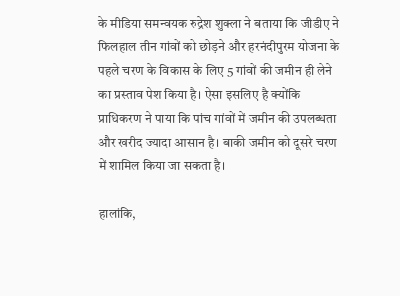के मीडिया समन्वयक रुद्रेश शुक्ला ने बताया कि जीडीए ने फिलहाल तीन गांवों को छोड़ने और हरनंदीपुरम योजना के पहले चरण के विकास के लिए 5 गांवों की जमीन ही लेने का प्रस्‍ताव पेश किया है। ऐसा इसलिए है क्योंकि प्राधिकरण ने पाया कि पांच गांवों में जमीन की उपलब्धता और खरीद ज्यादा आसान है। बाकी जमीन को दूसरे चरण में शामिल किया जा सकता है।

हालांकि,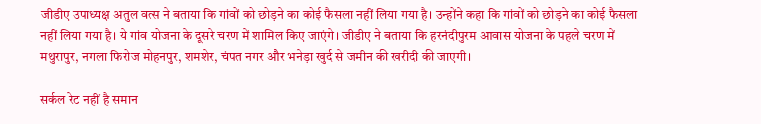जीडीए उपाध्यक्ष अतुल वत्स ने बताया कि गांवों को छोड़ने का कोई फैसला नहीं लिया गया है। उन्होंने कहा कि गांवों को छोड़ने का कोई फैसला नहीं लिया गया है। ये गांव योजना के दूसरे चरण में शामिल किए जाएंगे। जीडीए ने बताया कि हरनंदीपुरम आवास योजना के पहले चरण में मथुरापुर, नगला फिरोज मोहनपुर, शमशेर, चंपत नगर और भनेड़ा खुर्द से जमीन की खरीदी की जाएगी।

सर्कल रेट नहीं है समान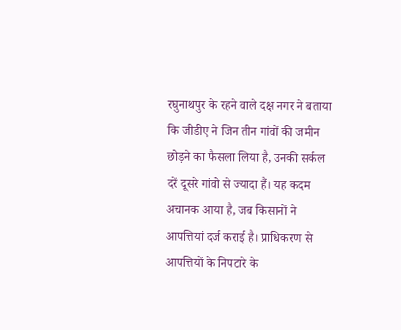रघुनाथपुर के रहने वाले दक्ष नगर ने बताया कि जीडीए ने जिन तीन गांवों की जमीन छोड़ने का फैसला लिया है, उनकी सर्कल दरें दूसरे गांवो से ज्यादा हैं। यह कदम अचानक आया है, जब किसानों ने आपत्तियां दर्ज कराई है। प्राधिकरण से आपत्तियों के निपटारे के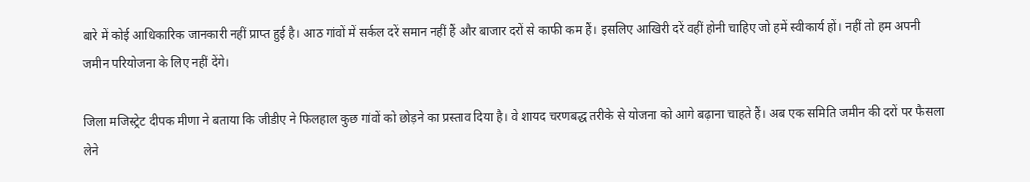बारे में कोई आधिकारिक जानकारी नहीं प्राप्त हुई है। आठ गांवों में सर्कल दरें समान नहीं हैं और बाजार दरों से काफी कम हैं। इसलिए आखिरी दरें वहीं होनी चाहिए जो हमें स्वीकार्य हों। नहीं तो हम अपनी जमीन परियोजना के लिए नहीं देंगे।

जिला मजिस्ट्रेट दीपक मीणा ने बताया कि जीडीए ने फिलहाल कुछ गांवों को छोड़ने का प्रस्ताव दिया है। वे शायद चरणबद्ध तरीके से योजना को आगे बढ़ाना चाहते हैं। अब एक समिति जमीन की दरों पर फैसला लेने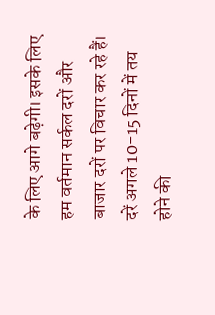के लिए आगे बढ़ेगी। इसके लिए हम वर्तमान सर्कल दरों और बाजार दरों पर विचार कर रहे हैं। दरें अगले 10-15 दिनों में तय होने की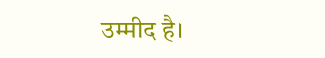उम्मीद है।